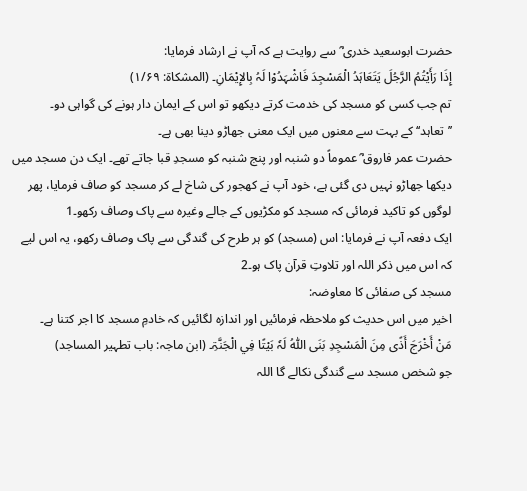حضرت ابوسعید خدری ؓ سے روایت ہے کہ آپ نے ارشاد فرمایا:
إِذَا رَأَیْتُمُ الرَّجُلَ یَتَعَاہَدُ الْمَسْجِدَ فَاشْہَدُوْا لَہُ بِالإِیْمَانِ۔ (المشکاۃ: ۱/۶۹)
تم جب کسی کو مسجد کی خدمت کرتے دیکھو تو اس کے ایمان دار ہونے کی گواہی دو۔
’’تعاہد‘‘ کے بہت سے معنوں میں ایک معنی جھاڑو دینا بھی ہے۔
حضرت عمر فاروق ؓ عموماً دو شنبہ اور پنج شنبہ کو مسجدِ قبا جاتے تھے۔ ایک دن مسجد میں دیکھا جھاڑو نہیں دی گئی ہے، خود آپ نے کھجور کی شاخ لے کر مسجد کو صاف فرمایا، پھر لوگوں کو تاکید فرمائی کہ مسجد کو مکڑیوں کے جالے وغیرہ سے پاک وصاف رکھو۔1
ایک دفعہ آپ نے فرمایا: اس (مسجد) کو ہر طرح کی گندگی سے پاک وصاف رکھو، یہ اس لیے کہ اس میں ذکر اللہ اور تلاوتِ قرآن پاک ہو۔2
مسجد کی صفائی کا معاوضہ:
اخیر میں اس حدیث کو ملاحظہ فرمائیں اور اندازہ لگائیں کہ خادمِ مسجد کا اجر کتنا ہے۔
مَنْ أَخْرَجَ أَذًی مِنَ الْمَسْجِدِ بَنَی اللّٰہُ لَہٗ بَیْتًا فِي الْجَنَّۃِ۔ (ابن ماجہ: باب تطہیر المساجد)
جو شخص مسجد سے گندگی نکالے گا اللہ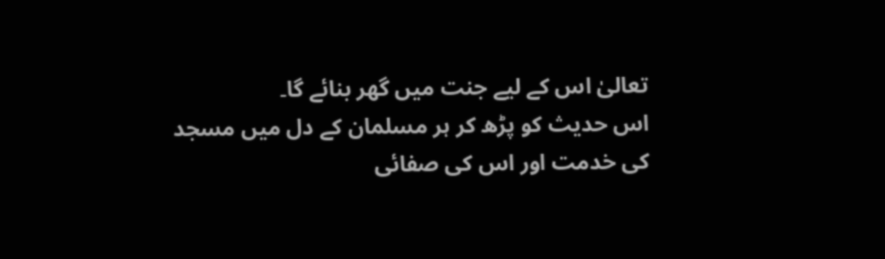تعالیٰ اس کے لیے جنت میں گھر بنائے گا۔
اس حدیث کو پڑھ کر ہر مسلمان کے دل میں مسجد کی خدمت اور اس کی صفائی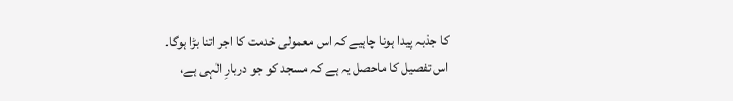کا جذبہ پیدا ہونا چاہیے کہ اس معمولی خدمت کا اجر اتنا بڑا ہوگا۔
اس تفصیل کا ماحصل یہ ہے کہ مسجد کو جو دربارِ الٰہی ہے،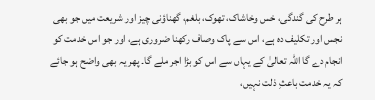ہر طرح کی گندگی، خس وخاشاک، تھوک، بلغم، گھناؤنی چیز اور شریعت میں جو بھی نجس اور تکلیف دہ ہے، اس سے پاک وصاف رکھنا ضروری ہے، اور جو اس خدمت کو انجام دے گا اللہ تعالیٰ کے یہاں سے اس کو بڑا اجر ملے گا۔ پھر یہ بھی واضح ہو جائے کہ یہ خدمت باعثِ ذلت نہیں،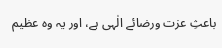باعثِ عزت ورضائے الٰہی ہے، اور یہ وہ عظیم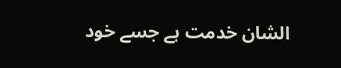الشان خدمت ہے جسے خود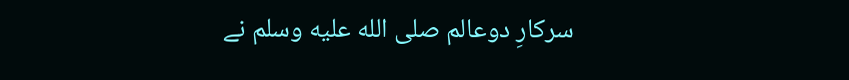سرکارِ دوعالم صلى الله عليه وسلم نے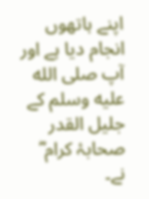اپنے ہاتھوں انجام دیا ہے اور آپ صلى الله عليه وسلم کے جلیل القدر صحابۂ کرام ؓ نے۔